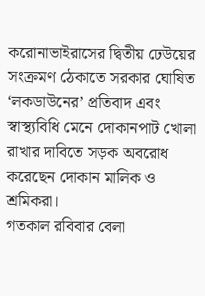করোনাভাইরাসের দ্বিতীয় ঢেউয়ের সংক্রমণ ঠেকাতে সরকার ঘোষিত ‘লকডাউনের’ প্রতিবাদ এবং স্বাস্থ্যবিধি মেনে দোকানপাট খোলা রাখার দাবিতে সড়ক অবরোধ করেছেন দোকান মালিক ও শ্রমিকরা।
গতকাল রবিবার বেলা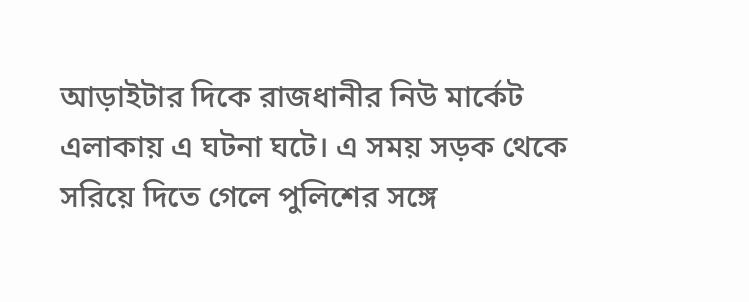আড়াইটার দিকে রাজধানীর নিউ মার্কেট এলাকায় এ ঘটনা ঘটে। এ সময় সড়ক থেকে সরিয়ে দিতে গেলে পুলিশের সঙ্গে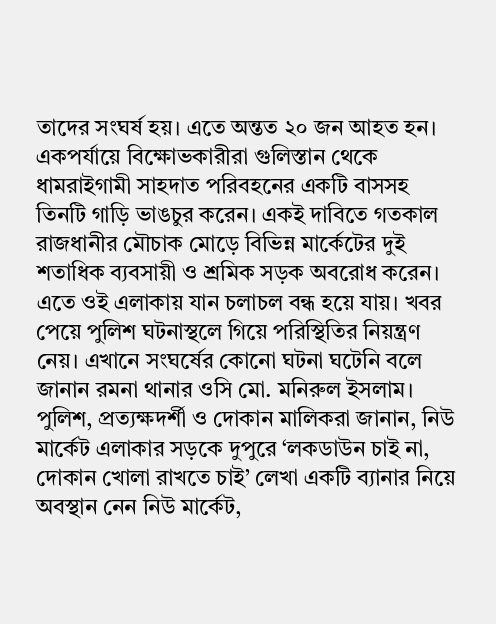তাদের সংঘর্ষ হয়। এতে অন্তত ২০ জন আহত হন। একপর্যায়ে বিক্ষোভকারীরা গুলিস্তান থেকে ধামরাইগামী সাহদাত পরিবহনের একটি বাসসহ তিনটি গাড়ি ভাঙচুর করেন। একই দাবিতে গতকাল রাজধানীর মৌচাক মোড়ে বিভিন্ন মার্কেটের দুই শতাধিক ব্যবসায়ী ও শ্রমিক সড়ক অবরোধ করেন। এতে ওই এলাকায় যান চলাচল বন্ধ হয়ে যায়। খবর পেয়ে পুলিশ ঘটনাস্থলে গিয়ে পরিস্থিতির নিয়ন্ত্রণ নেয়। এখানে সংঘর্ষের কোনো ঘটনা ঘটেনি বলে জানান রমনা থানার ওসি মো. মনিরুল ইসলাম।
পুলিশ, প্রত্যক্ষদর্শী ও দোকান মালিকরা জানান, নিউ মার্কেট এলাকার সড়কে দুপুরে ‘লকডাউন চাই না, দোকান খোলা রাখতে চাই’ লেখা একটি ব্যানার নিয়ে অবস্থান নেন নিউ মার্কেট,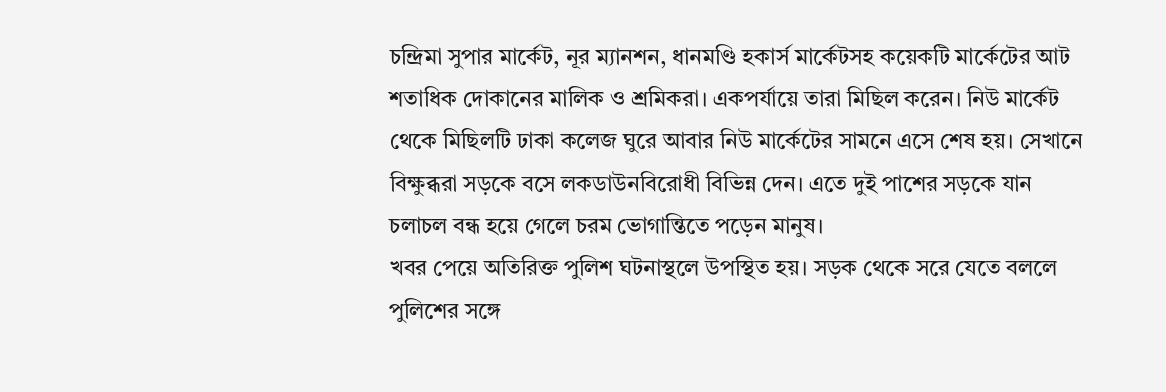চন্দ্রিমা সুপার মার্কেট, নূর ম্যানশন, ধানমণ্ডি হকার্স মার্কেটসহ কয়েকটি মার্কেটের আট শতাধিক দোকানের মালিক ও শ্রমিকরা। একপর্যায়ে তারা মিছিল করেন। নিউ মার্কেট থেকে মিছিলটি ঢাকা কলেজ ঘুরে আবার নিউ মার্কেটের সামনে এসে শেষ হয়। সেখানে বিক্ষুব্ধরা সড়কে বসে লকডাউনবিরোধী বিভিন্ন দেন। এতে দুই পাশের সড়কে যান চলাচল বন্ধ হয়ে গেলে চরম ভোগান্তিতে পড়েন মানুষ।
খবর পেয়ে অতিরিক্ত পুলিশ ঘটনাস্থলে উপস্থিত হয়। সড়ক থেকে সরে যেতে বললে পুলিশের সঙ্গে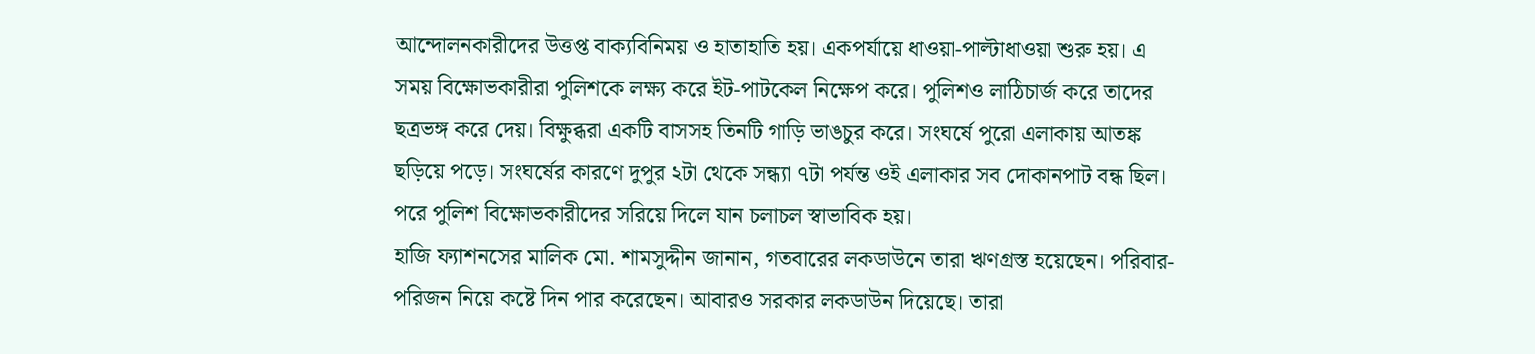আন্দোলনকারীদের উত্তপ্ত বাক্যবিনিময় ও হাতাহাতি হয়। একপর্যায়ে ধাওয়া-পাল্টাধাওয়া শুরু হয়। এ সময় বিক্ষোভকারীরা পুলিশকে লক্ষ্য করে ইট-পাটকেল নিক্ষেপ করে। পুলিশও লাঠিচার্জ করে তাদের ছত্রভঙ্গ করে দেয়। বিক্ষুব্ধরা একটি বাসসহ তিনটি গাড়ি ভাঙচুর করে। সংঘর্ষে পুরো এলাকায় আতঙ্ক ছড়িয়ে পড়ে। সংঘর্ষের কারণে দুপুর ২টা থেকে সন্ধ্যা ৭টা পর্যন্ত ওই এলাকার সব দোকানপাট বন্ধ ছিল। পরে পুলিশ বিক্ষোভকারীদের সরিয়ে দিলে যান চলাচল স্বাভাবিক হয়।
হাজি ফ্যাশনসের মালিক মো. শামসুদ্দীন জানান, গতবারের লকডাউনে তারা ঋণগ্রস্ত হয়েছেন। পরিবার-পরিজন নিয়ে কষ্টে দিন পার করেছেন। আবারও সরকার লকডাউন দিয়েছে। তারা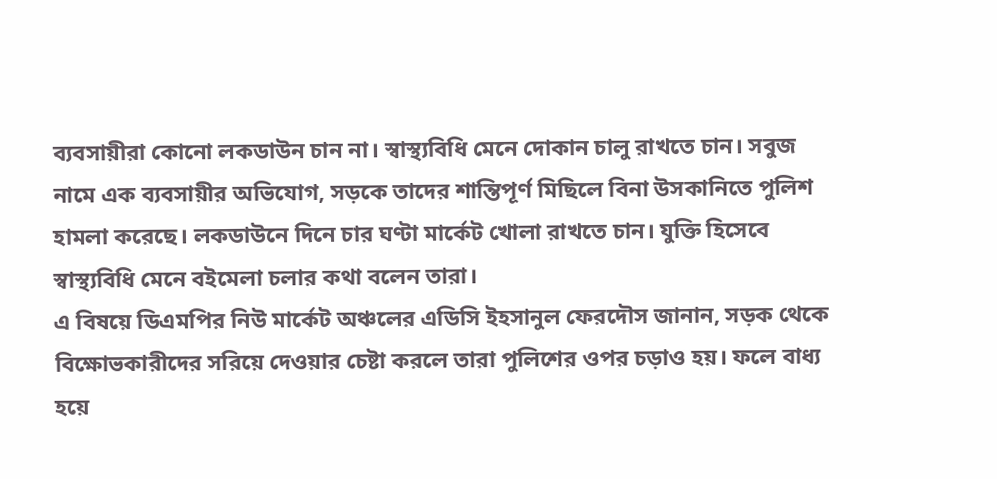ব্যবসায়ীরা কোনো লকডাউন চান না। স্বাস্থ্যবিধি মেনে দোকান চালু রাখতে চান। সবুজ নামে এক ব্যবসায়ীর অভিযোগ, সড়কে তাদের শান্তিপূর্ণ মিছিলে বিনা উসকানিতে পুলিশ হামলা করেছে। লকডাউনে দিনে চার ঘণ্টা মার্কেট খোলা রাখতে চান। যুক্তি হিসেবে স্বাস্থ্যবিধি মেনে বইমেলা চলার কথা বলেন তারা।
এ বিষয়ে ডিএমপির নিউ মার্কেট অঞ্চলের এডিসি ইহসানুল ফেরদৌস জানান, সড়ক থেকে বিক্ষোভকারীদের সরিয়ে দেওয়ার চেষ্টা করলে তারা পুলিশের ওপর চড়াও হয়। ফলে বাধ্য হয়ে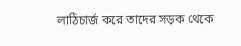লাঠিচার্জ করে তাদের সড়ক থেকে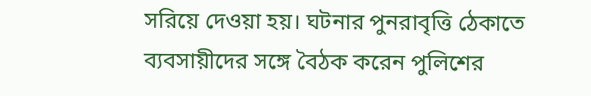সরিয়ে দেওয়া হয়। ঘটনার পুনরাবৃত্তি ঠেকাতে ব্যবসায়ীদের সঙ্গে বৈঠক করেন পুলিশের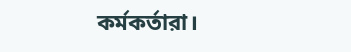কর্মকর্তারা।